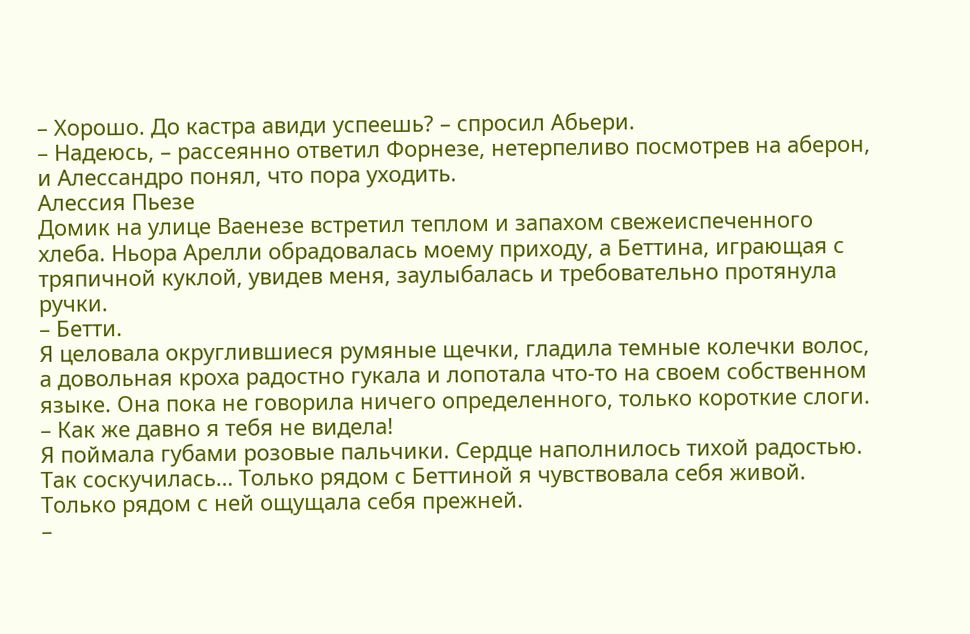– Хорошо. До кастра авиди успеешь? – спросил Абьери.
– Надеюсь, – рассеянно ответил Форнезе, нетерпеливо посмотрев на аберон, и Алессандро понял, что пора уходить.
Алессия Пьезе
Домик на улице Ваенезе встретил теплом и запахом свежеиспеченного хлеба. Ньора Арелли обрадовалась моему приходу, а Беттина, играющая с тряпичной куклой, увидев меня, заулыбалась и требовательно протянула ручки.
– Бетти.
Я целовала округлившиеся румяные щечки, гладила темные колечки волос, а довольная кроха радостно гукала и лопотала что-то на своем собственном языке. Она пока не говорила ничего определенного, только короткие слоги.
– Как же давно я тебя не видела!
Я поймала губами розовые пальчики. Сердце наполнилось тихой радостью. Так соскучилась… Только рядом с Беттиной я чувствовала себя живой. Только рядом с ней ощущала себя прежней.
–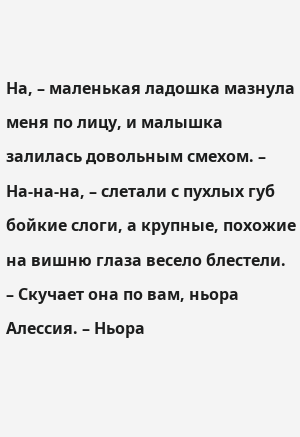На, – маленькая ладошка мазнула меня по лицу, и малышка залилась довольным смехом. – На-на-на, – слетали с пухлых губ бойкие слоги, а крупные, похожие на вишню глаза весело блестели.
– Скучает она по вам, ньора Алессия. – Ньора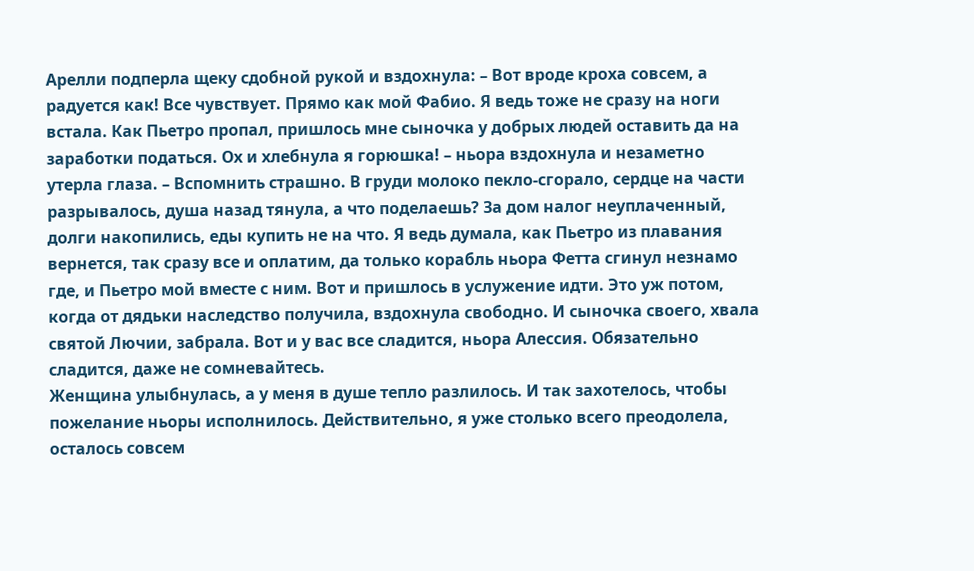Арелли подперла щеку сдобной рукой и вздохнула: – Вот вроде кроха совсем, а радуется как! Все чувствует. Прямо как мой Фабио. Я ведь тоже не сразу на ноги встала. Как Пьетро пропал, пришлось мне сыночка у добрых людей оставить да на заработки податься. Ох и хлебнула я горюшка! – ньора вздохнула и незаметно утерла глаза. – Вспомнить страшно. В груди молоко пекло-сгорало, сердце на части разрывалось, душа назад тянула, а что поделаешь? За дом налог неуплаченный, долги накопились, еды купить не на что. Я ведь думала, как Пьетро из плавания вернется, так сразу все и оплатим, да только корабль ньора Фетта сгинул незнамо где, и Пьетро мой вместе с ним. Вот и пришлось в услужение идти. Это уж потом, когда от дядьки наследство получила, вздохнула свободно. И сыночка своего, хвала святой Лючии, забрала. Вот и у вас все сладится, ньора Алессия. Обязательно сладится, даже не сомневайтесь.
Женщина улыбнулась, а у меня в душе тепло разлилось. И так захотелось, чтобы пожелание ньоры исполнилось. Действительно, я уже столько всего преодолела, осталось совсем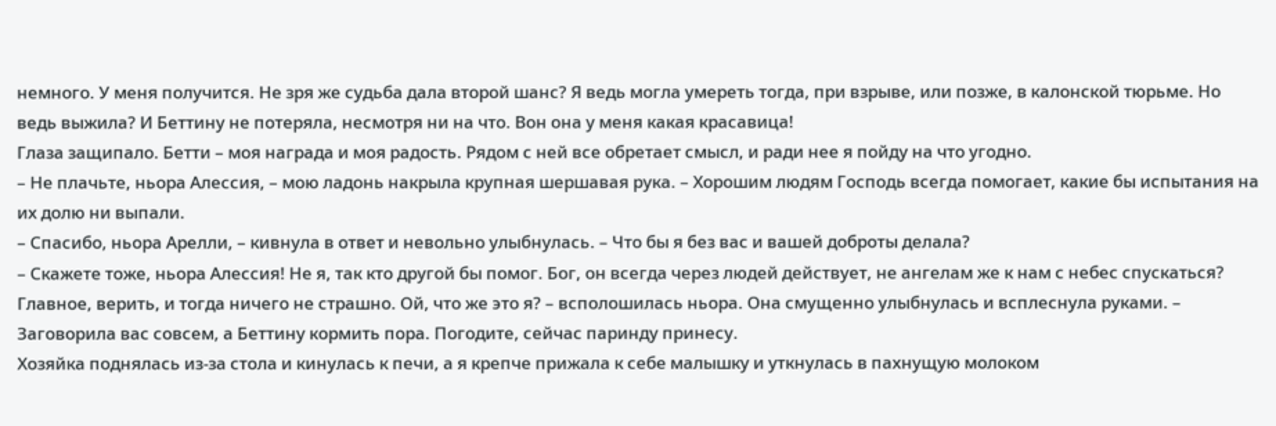немного. У меня получится. Не зря же судьба дала второй шанс? Я ведь могла умереть тогда, при взрыве, или позже, в калонской тюрьме. Но ведь выжила? И Беттину не потеряла, несмотря ни на что. Вон она у меня какая красавица!
Глаза защипало. Бетти – моя награда и моя радость. Рядом с ней все обретает смысл, и ради нее я пойду на что угодно.
– Не плачьте, ньора Алессия, – мою ладонь накрыла крупная шершавая рука. – Хорошим людям Господь всегда помогает, какие бы испытания на их долю ни выпали.
– Спасибо, ньора Арелли, – кивнула в ответ и невольно улыбнулась. – Что бы я без вас и вашей доброты делала?
– Скажете тоже, ньора Алессия! Не я, так кто другой бы помог. Бог, он всегда через людей действует, не ангелам же к нам с небес спускаться? Главное, верить, и тогда ничего не страшно. Ой, что же это я? – всполошилась ньора. Она смущенно улыбнулась и всплеснула руками. – Заговорила вас совсем, а Беттину кормить пора. Погодите, сейчас паринду принесу.
Хозяйка поднялась из-за стола и кинулась к печи, а я крепче прижала к себе малышку и уткнулась в пахнущую молоком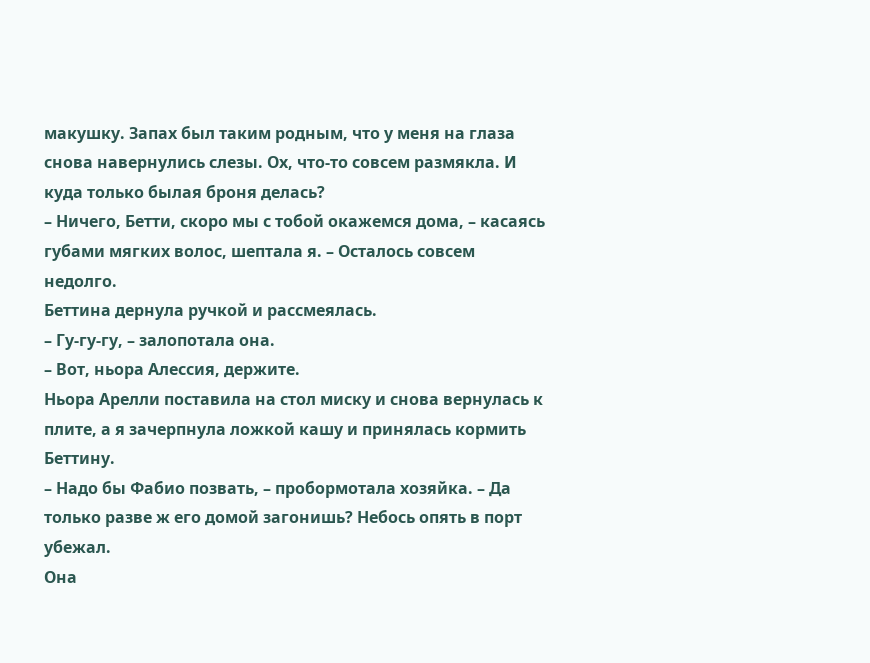макушку. Запах был таким родным, что у меня на глаза снова навернулись слезы. Ох, что-то совсем размякла. И куда только былая броня делась?
– Ничего, Бетти, скоро мы с тобой окажемся дома, – касаясь губами мягких волос, шептала я. – Осталось совсем недолго.
Беттина дернула ручкой и рассмеялась.
– Гу-гу-гу, – залопотала она.
– Вот, ньора Алессия, держите.
Ньора Арелли поставила на стол миску и снова вернулась к плите, а я зачерпнула ложкой кашу и принялась кормить Беттину.
– Надо бы Фабио позвать, – пробормотала хозяйка. – Да только разве ж его домой загонишь? Небось опять в порт убежал.
Она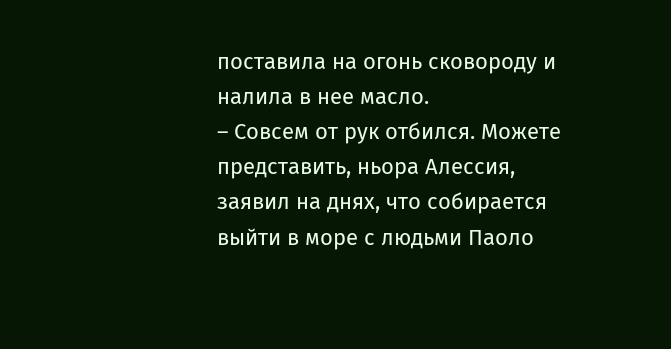поставила на огонь сковороду и налила в нее масло.
– Совсем от рук отбился. Можете представить, ньора Алессия, заявил на днях, что собирается выйти в море с людьми Паоло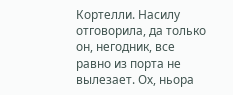Кортелли. Насилу отговорила, да только он, негодник, все равно из порта не вылезает. Ох, ньора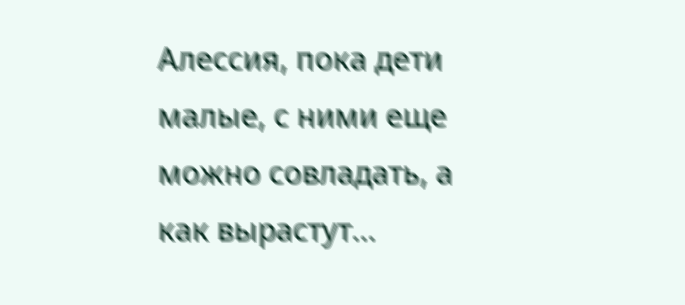Алессия, пока дети малые, с ними еще можно совладать, а как вырастут…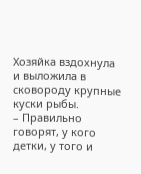Хозяйка вздохнула и выложила в сковороду крупные куски рыбы.
– Правильно говорят, у кого детки, у того и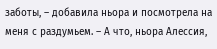заботы, – добавила ньора и посмотрела на меня с раздумьем. – А что, ньора Алессия,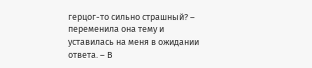герцог-то сильно страшный? – переменила она тему и уставилась на меня в ожидании ответа. – В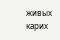живых карих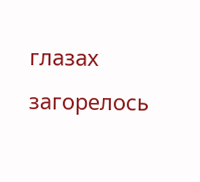глазах загорелось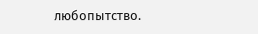любопытство.